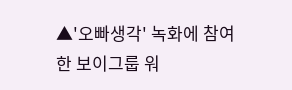▲'오빠생각' 녹화에 참여한 보이그룹 워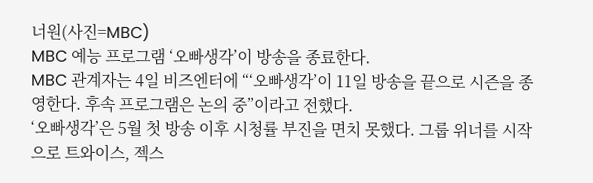너원(사진=MBC)
MBC 예능 프로그램 ‘오빠생각’이 방송을 종료한다.
MBC 관계자는 4일 비즈엔터에 “‘오빠생각’이 11일 방송을 끝으로 시즌을 종영한다. 후속 프로그램은 논의 중”이라고 전했다.
‘오빠생각’은 5월 첫 방송 이후 시청률 부진을 면치 못했다. 그룹 위너를 시작으로 트와이스, 젝스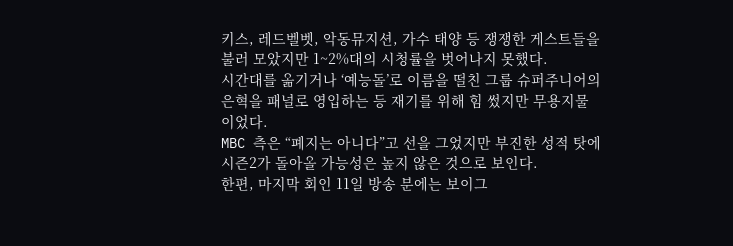키스, 레드벨벳, 악동뮤지션, 가수 태양 등 쟁쟁한 게스트들을 불러 모았지만 1~2%대의 시청률을 벗어나지 못했다.
시간대를 옮기거나 ‘예능돌’로 이름을 떨친 그룹 슈퍼주니어의 은혁을 패널로 영입하는 등 재기를 위해 힘 썼지만 무용지물이었다.
MBC 측은 “폐지는 아니다”고 선을 그었지만 부진한 성적 탓에 시즌2가 돌아올 가능성은 높지 않은 것으로 보인다.
한편, 마지막 회인 11일 방송 분에는 보이그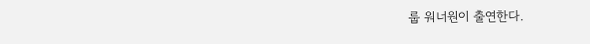룹 워너원이 출연한다.